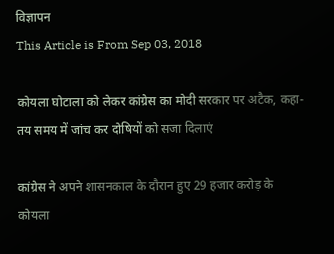विज्ञापन
This Article is From Sep 03, 2018

कोयला घोटाला को लेकर कांग्रेस का मोदी सरकार पर अटैक, कहा- तय समय में जांच कर दोषियों को सजा दिलाएं

कांग्रेस ने अपने शासनकाल के दौरान हुए 29 हजार करोड़ के कोयला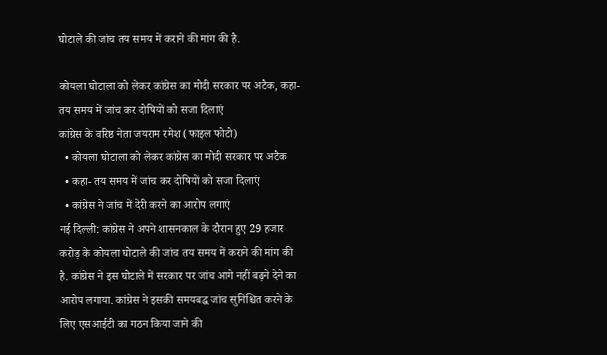घोटाले की जांच तय समय में कराने की मांग की है.

कोयला घोटाला को लेकर कांग्रेस का मोदी सरकार पर अटैक, कहा- तय समय में जांच कर दोषियों को सजा दिलाएं
कांग्रेस के वरिष्ठ नेता जयराम रमेश (फाइल फोटो)
  • कोयला घोटाला को लेकर कांग्रेस का मोदी सरकार पर अटैक
  • कहा- तय समय में जांच कर दोषियों को सजा दिलाएं
  • कांग्रेस ने जांच में देरी करने का आरोप लगाएं
नई दिल्ली: कांग्रेस ने अपने शासनकाल के दौरान हुए 29 हजार करोड़ के कोयला घोटाले की जांच तय समय में कराने की मांग की है. कांग्रेस ने इस घोटाले में सरकार पर जांच आगे नहीं बढ़ने देने का आरोप लगाया. कांग्रेस ने इसकी समयबद्ध जांच सुनिश्चित करने के लिए एसआईटी का गठन किया जाने की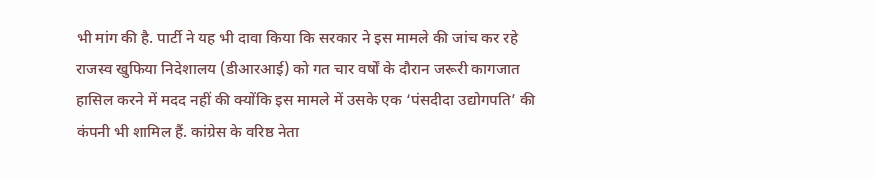भी मांग की है. पार्टी ने यह भी दावा किया कि सरकार ने इस मामले की जांच कर रहे राजस्व खुफिया निदेशालय (डीआरआई) को गत चार वर्षों के दौरान जरूरी कागजात हासिल करने में मदद नहीं की क्योंकि इस मामले में उसके एक ‘पंसदीदा उद्योगपति’ की कंपनी भी शामिल हैं. कांग्रेस के वरिष्ठ नेता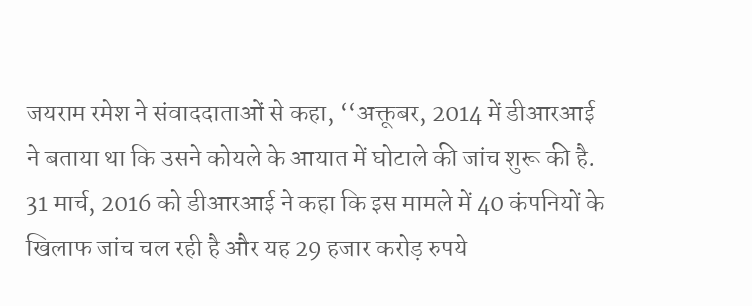जयराम रमेश ने संवाददाताओं से कहा, ‘‘अक्तूबर, 2014 में डीआरआई ने बताया था कि उसने कोयले के आयात में घोटाले की जांच शुरू की है. 31 मार्च, 2016 को डीआरआई ने कहा कि इस मामले में 40 कंपनियों के खिलाफ जांच चल रही है और यह 29 हजार करोड़ रुपये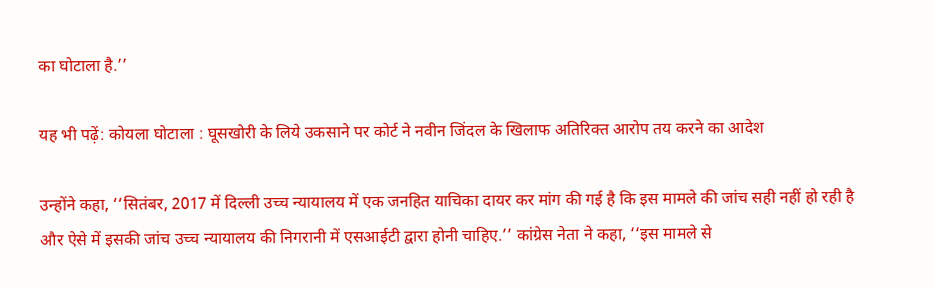का घोटाला है.’’

यह भी पढ़ें: कोयला घोटाला : घूसखोरी के लिये उकसाने पर कोर्ट ने नवीन जिंदल के खिलाफ अतिरिक्त आरोप तय करने का आदेश

उन्होंने कहा, ‘‘सितंबर, 2017 में दिल्ली उच्च न्यायालय में एक जनहित याचिका दायर कर मांग की गई है कि इस मामले की जांच सही नहीं हो रही है और ऐसे में इसकी जांच उच्च न्यायालय की निगरानी में एसआईटी द्वारा होनी चाहिए.’’ कांग्रेस नेता ने कहा, ‘‘इस मामले से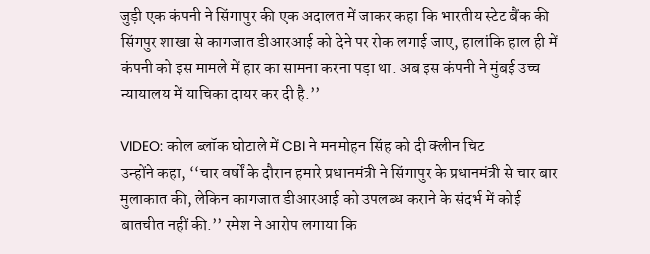जुड़ी एक कंपनी ने सिंगापुर की एक अदालत में जाकर कहा कि भारतीय स्टेट बैंक की सिंगपुर शाखा से कागजात डीआरआई को देने पर रोक लगाई जाए, हालांकि हाल ही में कंपनी को इस मामले में हार का सामना करना पड़ा था. अब इस कंपनी ने मुंबई उच्च न्यायालय में याचिका दायर कर दी है.’’

VIDEO: कोल ब्‍लॉक घोटाले में CBI ने मनमोहन सिंह को दी क्‍लीन चिट
उन्होंने कहा, ‘‘चार वर्षों के दौरान हमारे प्रधानमंत्री ने सिंगापुर के प्रधानमंत्री से चार बार मुलाकात की, लेकिन कागजात डीआरआई को उपलब्ध कराने के संदर्भ में कोई बातचीत नहीं की.’’ रमेश ने आरोप लगाया कि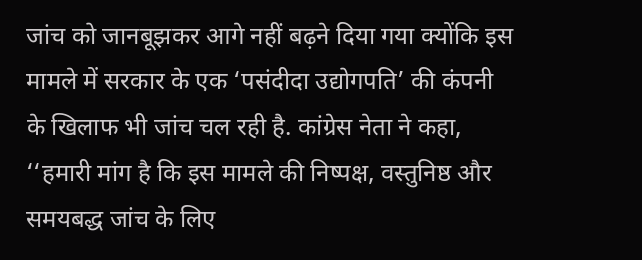जांच को जानबूझकर आगे नहीं बढ़ने दिया गया क्योंकि इस मामले में सरकार के एक ‘पसंदीदा उद्योगपति’ की कंपनी के खिलाफ भी जांच चल रही है. कांग्रेस नेता ने कहा, ‘‘हमारी मांग है कि इस मामले की निष्पक्ष, वस्तुनिष्ठ और समयबद्ध जांच के लिए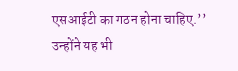एसआईटी का गठन होना चाहिए.’’ उन्होंने यह भी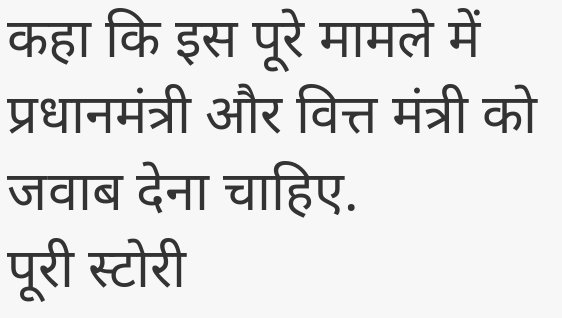कहा कि इस पूरे मामले में प्रधानमंत्री और वित्त मंत्री को जवाब देना चाहिए.
पूरी स्टोरी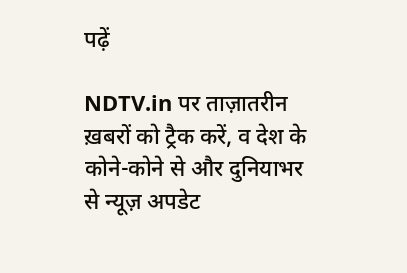पढ़ें

NDTV.in पर ताज़ातरीन ख़बरों को ट्रैक करें, व देश के कोने-कोने से और दुनियाभर से न्यूज़ अपडेट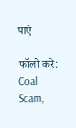पाएं

फॉलो करे:
Coal Scam,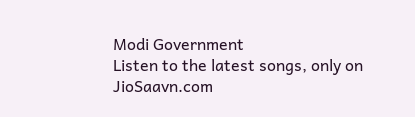Modi Government
Listen to the latest songs, only on JioSaavn.com